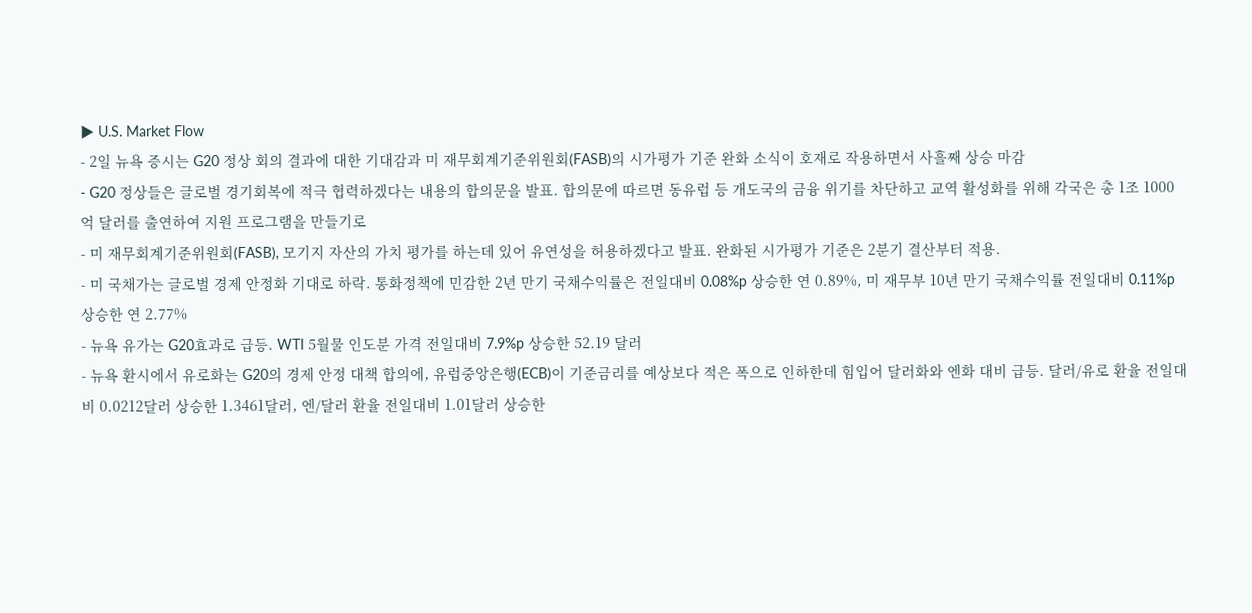▶ U.S. Market Flow
- 2일 뉴욕 증시는 G20 정상 회의 결과에 대한 기대감과 미 재무회계기준위원회(FASB)의 시가평가 기준 완화 소식이 호재로 작용하면서 사흘째 상승 마감
- G20 정상들은 글로벌 경기회복에 적극 협력하겠다는 내용의 합의문을 발표. 합의문에 따르면 동유럽 등 개도국의 금융 위기를 차단하고 교역 활성화를 위해 각국은 총 1조 1000억 달러를 출연하여 지원 프로그램을 만들기로
- 미 재무회계기준위원회(FASB), 모기지 자산의 가치 평가를 하는데 있어 유연성을 허용하겠다고 발표. 완화된 시가평가 기준은 2분기 결산부터 적용.
- 미 국채가는 글로벌 경제 안정화 기대로 하락. 통화정책에 민감한 2년 만기 국채수익률은 전일대비 0.08%p 상승한 연 0.89%, 미 재무부 10년 만기 국채수익률 전일대비 0.11%p 상승한 연 2.77%
- 뉴욕 유가는 G20효과로 급등. WTI 5월물 인도분 가격 전일대비 7.9%p 상승한 52.19 달러
- 뉴욕 환시에서 유로화는 G20의 경제 안정 대책 합의에, 유럽중앙은행(ECB)이 기준금리를 예상보다 적은 폭으로 인하한데 힘입어 달러화와 엔화 대비 급등. 달러/유로 환율 전일대비 0.0212달러 상승한 1.3461달러, 엔/달러 환율 전일대비 1.01달러 상승한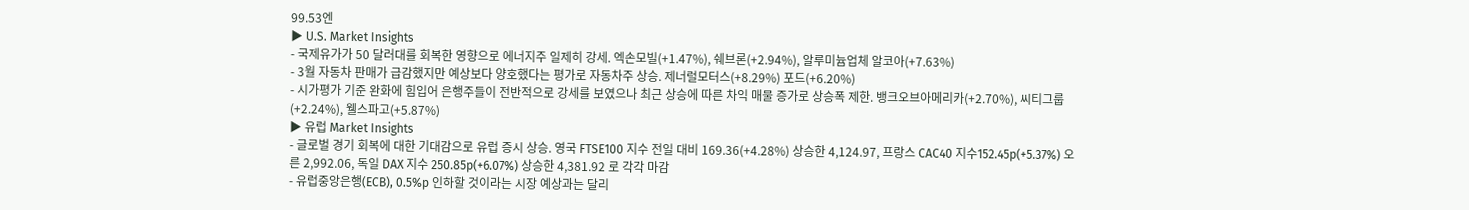99.53엔
▶ U.S. Market Insights
- 국제유가가 50 달러대를 회복한 영향으로 에너지주 일제히 강세. 엑손모빌(+1.47%), 쉐브론(+2.94%), 알루미늄업체 알코아(+7.63%)
- 3월 자동차 판매가 급감했지만 예상보다 양호했다는 평가로 자동차주 상승. 제너럴모터스(+8.29%) 포드(+6.20%)
- 시가평가 기준 완화에 힘입어 은행주들이 전반적으로 강세를 보였으나 최근 상승에 따른 차익 매물 증가로 상승폭 제한. 뱅크오브아메리카(+2.70%), 씨티그룹(+2.24%), 웰스파고(+5.87%)
▶ 유럽 Market Insights
- 글로벌 경기 회복에 대한 기대감으로 유럽 증시 상승. 영국 FTSE100 지수 전일 대비 169.36(+4.28%) 상승한 4,124.97, 프랑스 CAC40 지수152.45p(+5.37%) 오른 2,992.06, 독일 DAX 지수 250.85p(+6.07%) 상승한 4,381.92 로 각각 마감
- 유럽중앙은행(ECB), 0.5%p 인하할 것이라는 시장 예상과는 달리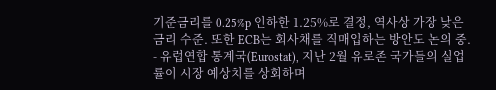기준금리를 0.25%p 인하한 1.25%로 결정, 역사상 가장 낮은 금리 수준. 또한 ECB는 회사채를 직매입하는 방안도 논의 중.
- 유럽연합 통계국(Eurostat), 지난 2월 유로존 국가들의 실업률이 시장 예상치를 상회하며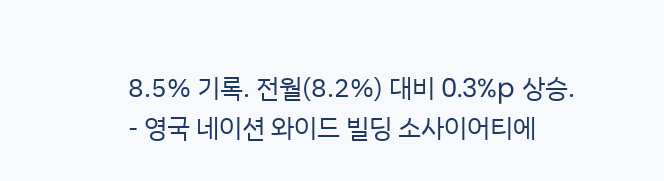8.5% 기록. 전월(8.2%) 대비 0.3%p 상승.
- 영국 네이션 와이드 빌딩 소사이어티에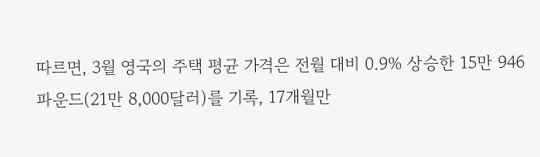따르면, 3월 영국의 주택 평균 가격은 전월 대비 0.9% 상승한 15만 946 파운드(21만 8,000달러)를 기록, 17개월만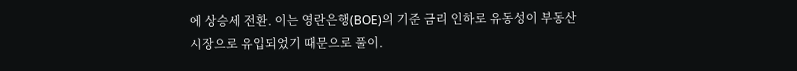에 상승세 전환. 이는 영란은행(BOE)의 기준 금리 인하로 유동성이 부동산 시장으로 유입되었기 때문으로 풀이.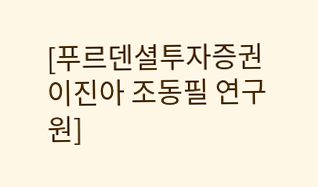[푸르덴셜투자증권 이진아 조동필 연구원]